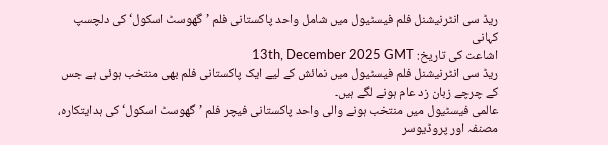ریڈ سی انٹرنیشنل فلم فیسٹیول میں شامل واحد پاکستانی فلم ’گھوسٹ اسکول‘ کی دلچسپ کہانی
اشاعت کی تاریخ: 13th, December 2025 GMT
ریڈ سی انٹرنیشنل فلم فیسٹیول میں نمائش کے لیے ایک پاکستانی فلم بھی منتخب ہوئی ہے جس کے چرچے زبان زد عام ہونے لگے ہیں۔
عالمی فیسٹیول میں منتخب ہونے والی واحد پاکستانی فیچر فلم ’گھوسٹ اسکول‘ کی ہدایتکارہ، مصنفہ اور پروڈیوسر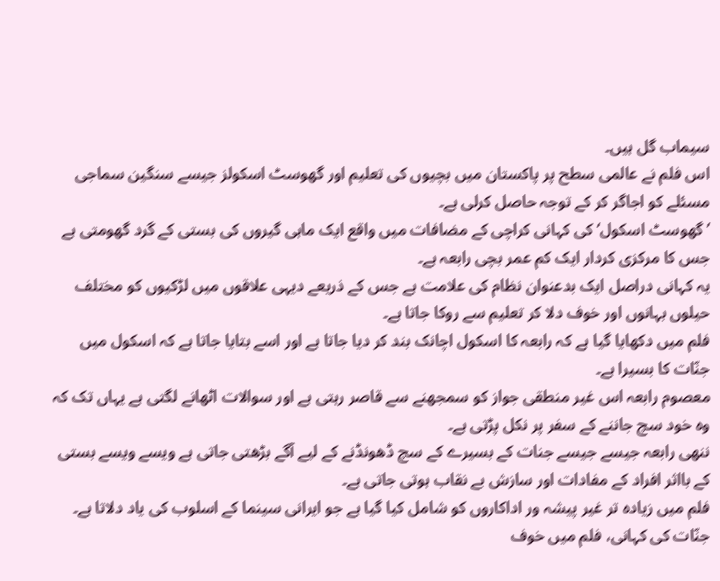سیماب گل ہیں۔
اس فلم نے عالمی سطح پر پاکستان میں بچیوں کی تعلیم اور گھوسٹ اسکولز جیسے سنگین سماجی مسئلے کو اجاگر کر کے توجہ حاصل کرلی ہے۔
’گھوسٹ اسکول‘ کی کہانی کراچی کے مضافات میں واقع ایک ماہی گیروں کی بستی کے گرد گھومتی ہے جس کا مرکزی کردار ایک کم عمر بچی رابعہ ہے۔
یہ کہانی دراصل ایک بدعنوان نظام کی علامت ہے جس کے ذریعے دیہی علاقوں میں لڑکیوں کو مختلف حیلوں بہانوں اور خوف دلا کر تعلیم سے روکا جاتا ہے۔
فلم میں دکھایا گیا ہے کہ رابعہ کا اسکول اچانک بند کر دیا جاتا ہے اور اسے بتایا جاتا ہے کہ اسکول میں جنّات کا بسیرا ہے۔
معصوم رابعہ اس غیر منطقی جواز کو سمجھنے سے قاصر رہتی ہے اور سوالات اٹھانے لگتی ہے یہاں تک کہ وہ خود سچ جاننے کے سفر پر نکل پڑتی ہے۔
ننھی رابعہ جیسے جیسے جنات کے بسیرے کے سچ ڈھونڈنے کے لیے آگے بڑھتی جاتی ہے ویسے ویسے بستی کے بااثر افراد کے مفادات اور سازش بے نقاب ہوتی جاتی ہے۔
فلم میں زیادہ تر غیر پیشہ ور اداکاروں کو شامل کیا گیا ہے جو ایرانی سینما کے اسلوب کی یاد دلاتا ہے۔
جنّات کی کہانی، فلم میں خوف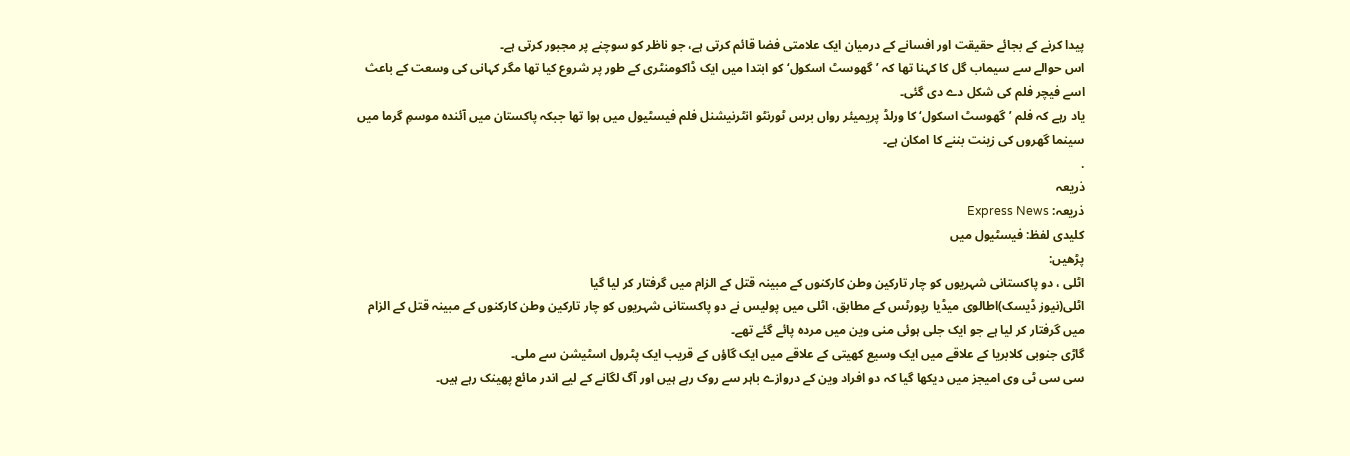پیدا کرنے کے بجائے حقیقت اور افسانے کے درمیان ایک علامتی فضا قائم کرتی ہے، جو ناظر کو سوچنے پر مجبور کرتی ہے۔
اس حوالے سے سیماب گل کا کہنا تھا کہ ’گھوسٹ اسکول‘ کو ابتدا میں ایک ڈاکومنٹری کے طور پر شروع کیا تھا مگر کہانی کی وسعت کے باعث اسے فیچر فلم کی شکل دے دی گئی۔
یاد رہے کہ فلم ’گھوسٹ اسکول‘ کا ورلڈ پریمیئر رواں برس ٹورنٹو انٹرنیشنل فلم فیسٹیول میں ہوا تھا جبکہ پاکستان میں آئندہ موسمِ گرما میں سینما گھروں کی زینت بننے کا امکان ہے۔
.
ذریعہ
ذریعہ: Express News
کلیدی لفظ: فیسٹیول میں
پڑھیں:
اٹلی ، دو پاکستانی شہریوں کو چار تارکین وطن کارکنوں کے مبینہ قتل کے الزام میں گرفتار کر لیا گیا
اٹلی(نیوز ڈیسک)اطالوی میڈیا رپورٹس کے مطابق، اٹلی میں پولیس نے دو پاکستانی شہریوں کو چار تارکین وطن کارکنوں کے مبینہ قتل کے الزام میں گرفتار کر لیا ہے جو ایک جلی ہوئی منی وین میں مردہ پائے گئے تھے۔
گاڑی جنوبی کلابریا کے علاقے میں ایک وسیع کھیتی کے علاقے میں ایک گاؤں کے قریب ایک پٹرول اسٹیشن سے ملی۔
سی سی ٹی وی امیجز میں دیکھا گیا کہ دو افراد وین کے دروازے باہر سے روک رہے ہیں اور آگ لگانے کے لیے اندر مائع پھینک رہے ہیں۔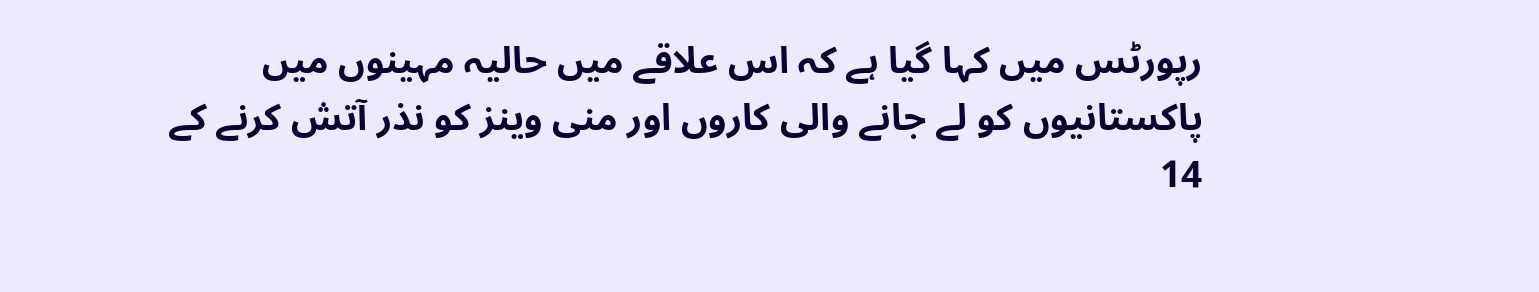رپورٹس میں کہا گیا ہے کہ اس علاقے میں حالیہ مہینوں میں پاکستانیوں کو لے جانے والی کاروں اور منی وینز کو نذر آتش کرنے کے 14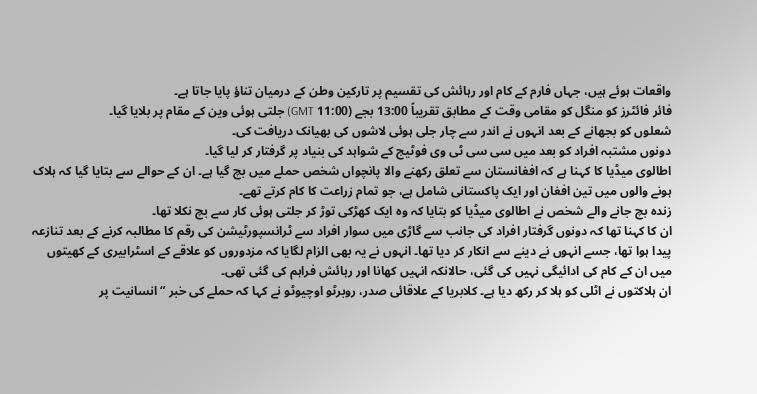واقعات ہوئے ہیں، جہاں فارم کے کام اور رہائش کی تقسیم پر تارکین وطن کے درمیان تناؤ پایا جاتا ہے۔
فائر فائٹرز کو منگل کو مقامی وقت کے مطابق تقریباً 13:00 بجے (11:00 GMT) جلتی ہوئی وین کے مقام پر بلایا گیا۔
شعلوں کو بجھانے کے بعد انہوں نے اندر سے چار جلی ہوئی لاشوں کی بھیانک دریافت کی۔
دونوں مشتبہ افراد کو بعد میں سی سی ٹی وی فوٹیج کے شواہد کی بنیاد پر گرفتار کر لیا گیا۔
اطالوی میڈیا کا کہنا ہے کہ افغانستان سے تعلق رکھنے والا پانچواں شخص حملے میں بچ گیا ہے۔ ان کے حوالے سے بتایا گیا کہ ہلاک ہونے والوں میں تین افغان اور ایک پاکستانی شامل ہے، جو تمام زراعت کا کام کرتے تھے۔
زندہ بچ جانے والے شخص نے اطالوی میڈیا کو بتایا کہ وہ ایک کھڑکی توڑ کر جلتی ہوئی کار سے بچ نکلا تھا۔
ان کا کہنا تھا کہ دونوں گرفتار افراد کی جانب سے گاڑی میں سوار افراد سے ٹرانسپورٹیشن کی رقم کا مطالبہ کرنے کے بعد تنازعہ پیدا ہوا تھا، جسے انہوں نے دینے سے انکار کر دیا تھا۔ انہوں نے یہ بھی الزام لگایا کہ مزدوروں کو علاقے کے اسٹرابیری کے کھیتوں میں ان کے کام کی ادائیگی نہیں کی گئی، حالانکہ انہیں کھانا اور رہائش فراہم کی گئی تھی۔
ان ہلاکتوں نے اٹلی کو ہلا کر رکھ دیا ہے۔ کلابریا کے علاقائی صدر، روبرٹو اوچیوٹو نے کہا کہ حملے کی خبر “انسانیت پر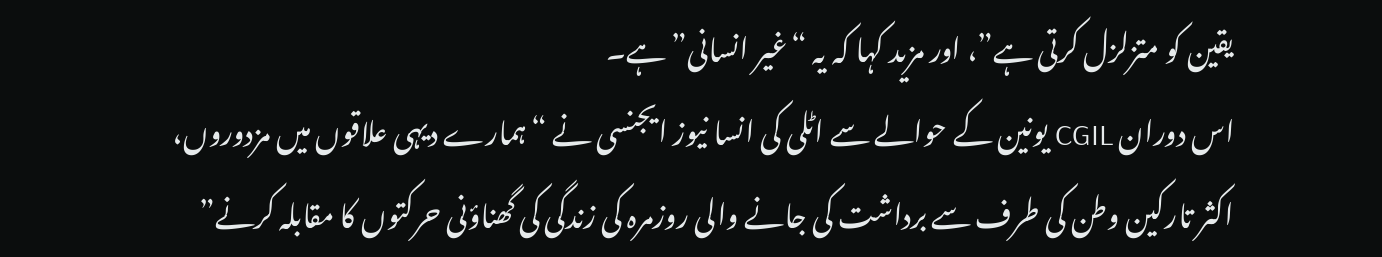یقین کو متزلزل کرتی ہے”، اور مزید کہا کہ یہ “غیر انسانی” ہے۔
اس دوران CGIL یونین کے حوالے سے اٹلی کی انسا نیوز ایجنسی نے “ہمارے دیہی علاقوں میں مزدوروں، اکثر تارکین وطن کی طرف سے برداشت کی جانے والی روزمرہ کی زندگی کی گھناؤنی حرکتوں کا مقابلہ کرنے”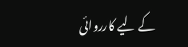کے لیے کارروائی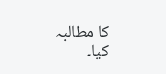کا مطالبہ کیا۔